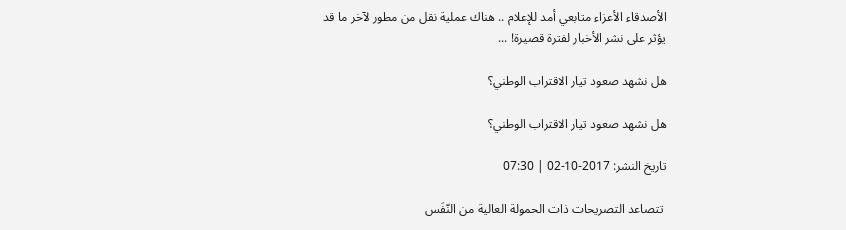الأصدقاء الأعزاء متابعي أمد للإعلام .. هناك عملية نقل من مطور لآخر ما قد يؤثر على نشر الأخبار لفترة قصيرة! ...

هل نشهد صعود تيار الاقتراب الوطني؟

هل نشهد صعود تيار الاقتراب الوطني؟

تاريخ النشر: 2017-10-02 | 07:30

 تتصاعد التصريحات ذات الحمولة العالية من النّفَس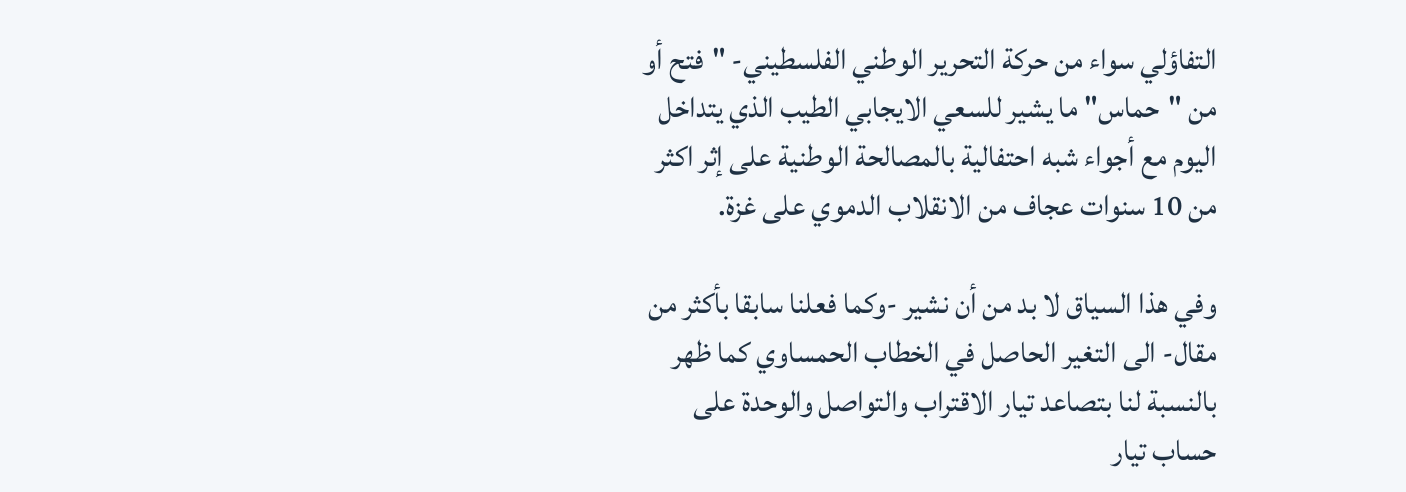التفاؤلي سواء من حركة التحرير الوطني الفلسطيني- "فتح أو من "حماس" ما يشير للسعي الايجابي الطيب الذي يتداخل اليوم مع أجواء شبه احتفالية بالمصالحة الوطنية على إثر اكثر من 10 سنوات عجاف من الانقلاب الدموي على غزة.

وفي هذا السياق لا بد من أن نشير -وكما فعلنا سابقا بأكثر من مقال- الى التغير الحاصل في الخطاب الحمساوي كما ظهر بالنسبة لنا بتصاعد تيار الاقتراب والتواصل والوحدة على حساب تيار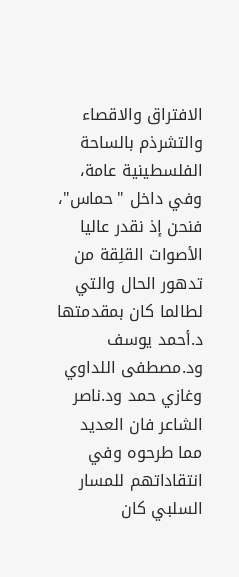الافتراق والاقصاء والتشرذم بالساحة الفلسطينية عامة، وفي داخل "حماس"، فنحن إذ نقدر عاليا الأصوات القلِقة من تدهور الحال والتي لطالما كان بمقدمتها د.أحمد يوسف ود.مصطفى اللداوي وغازي حمد ود.ناصر الشاعر فان العديد مما طرحوه وفي انتقاداتهم للمسار السلبي كان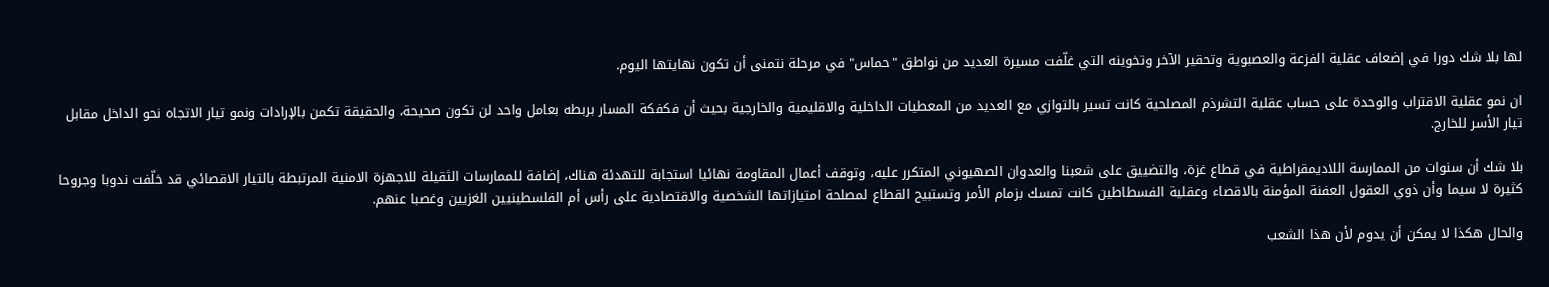لها بلا شك دورا في إضعاف عقلية الفزعة والعصبوية وتحقير الآخر وتخوينه التي غلّفت مسيرة العديد من نواطق "حماس" في مرحلة نتمنى أن تكون نهايتها اليوم.

ان نمو عقلية الاقتراب والوحدة على حساب عقلية التشرذم المصلحية كانت تسير بالتوازي مع العديد من المعطيات الداخلية والاقليمية والخارجية بحيث أن فكفكة المسار بربطه بعامل واحد لن تكون صحيحة، والحقيقة تكمن بالإرادات ونمو تيار الاتجاه نحو الداخل مقابل تيار الأسر للخارج.

بلا شك أن سنوات من الممارسة اللاديمقراطية في قطاع غزة، والتضييق على شعبنا والعدوان الصهيوني المتكرر عليه، وتوقف أعمال المقاومة نهائيا استجابة للتهدئة هناك، إضافة للممارسات الثقيلة للاجهزة الامنية المرتبطة بالتيار الاقصائي قد خلّفت ندوبا وجروحا كثيرة لا سيما وأن ذوي العقول العفنة المؤمنة بالاقصاء وعقلية الفسطاطين كانت تمسك بزمام الأمر وتستبيح القطاع لمصلحة امتيازاتها الشخصية والاقتصادية على رأس أم الفلسطينيين الغزيين وغصبا عنهم.

والحال هكذا لا يمكن أن يدوم لأن هذا الشعب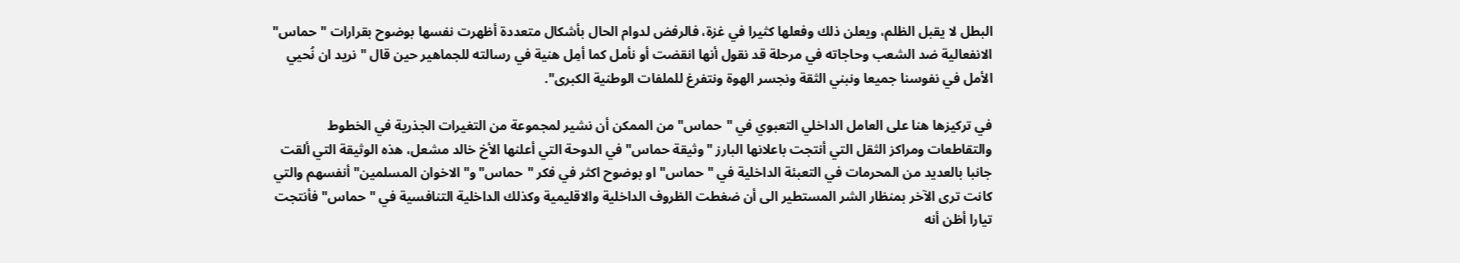البطل لا يقبل الظلم، ويعلن ذلك وفعلها كثيرا في غزة، فالرفض لدوام الحال بأشكال متعددة أظهرت نفسها بوضوح بقرارات "حماس" الانفعالية ضد الشعب وحاجاته في مرحلة قد نقول أنها انقضت أو نأمل كما أمِل هنية في رسالته للجماهير حين قال "نريد ان نُحيي الأمل في نفوسنا جميعا ونبني الثقة ونجسر الهوة ونتفرغ للملفات الوطنية الكبرى".

في تركيزها هنا على العامل الداخلي التعبوي في "حماس" من الممكن أن نشير لمجموعة من التغيرات الجذرية في الخطوط والتقاطعات ومراكز الثقل التي أنتجت باعلانها البارز "وثيقة حماس" في الدوحة التي أعلنها الأخ خالد مشعل، هذه الوثيقة التي ألقت جانبا بالعديد من المحرمات في التعبئة الداخلية في "حماس" او بوضوح اكثر في فكر "حماس" و"الاخوان المسلمين" أنفسهم والتي كانت ترى الآخر بمنظار الشر المستطير الى أن ضغطت الظروف الداخلية والاقليمية وكذلك الداخلية التنافسية في "حماس" فأنتجت تيارا أظن أنه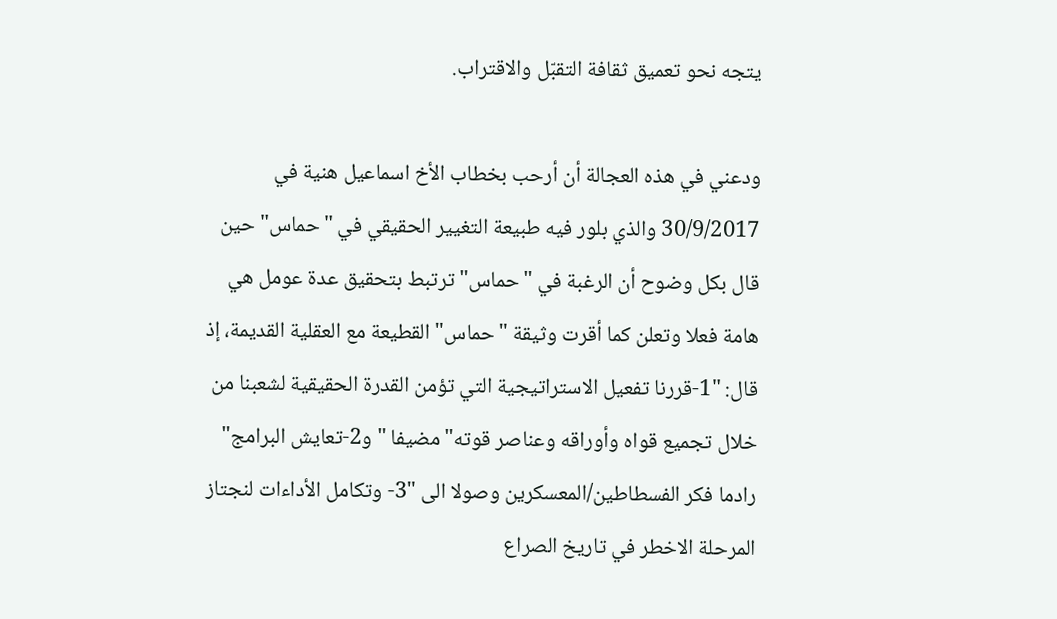يتجه نحو تعميق ثقافة التقبّل والاقتراب.

ودعني في هذه العجالة أن أرحب بخطاب الأخ اسماعيل هنية في 30/9/2017 والذي بلور فيه طبيعة التغيير الحقيقي في "حماس" حين قال بكل وضوح أن الرغبة في "حماس" ترتبط بتحقيق عدة عومل هي هامة فعلا وتعلن كما أقرت وثيقة "حماس" القطيعة مع العقلية القديمة، إذ قال: "1-قررنا تفعيل الاستراتيجية التي تؤمن القدرة الحقيقية لشعبنا من خلال تجميع قواه وأوراقه وعناصر قوته" مضيفا " و2-تعايش البرامج" رادما فكر الفسطاطين/المعسكرين وصولا الى "3- وتكامل الأداءات لنجتاز المرحلة الاخطر في تاريخ الصراع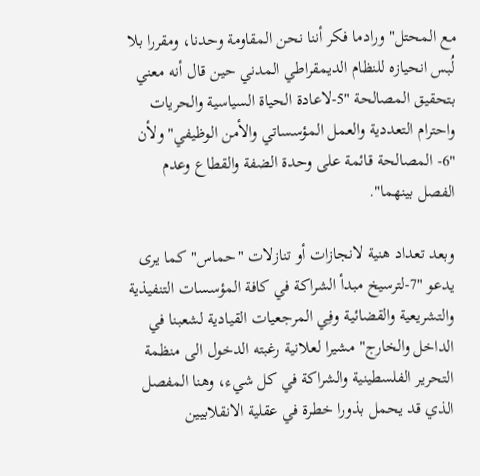مع المحتل" ورادما فكر أننا نحن المقاومة وحدنا، ومقررا بلا لُبس انحيازه للنظام الديمقراطي المدني حين قال أنه معني بتحقيق المصالحة "5-لاعادة الحياة السياسية والحريات واحترام التعددية والعمل المؤسساتي والأمن الوظيفي" ولأن "6- المصالحة قائمة على وحدة الضفة والقطاع وعدم الفصل بينهما".

وبعد تعداد هنية لانجازات أو تنازلات "حماس" كما يرى يدعو "7-لترسيخ مبدأ الشراكة في كافة المؤسسات التنفيذية والتشريعية والقضائية وفِي المرجعيات القيادية لشعبنا في الداخل والخارج" مشيرا لعلانية رغبته الدخول الى منظمة التحرير الفلسطينية والشراكة في كل شيء، وهنا المفصل الذي قد يحمل بذورا خطرة في عقلية الانقلابيين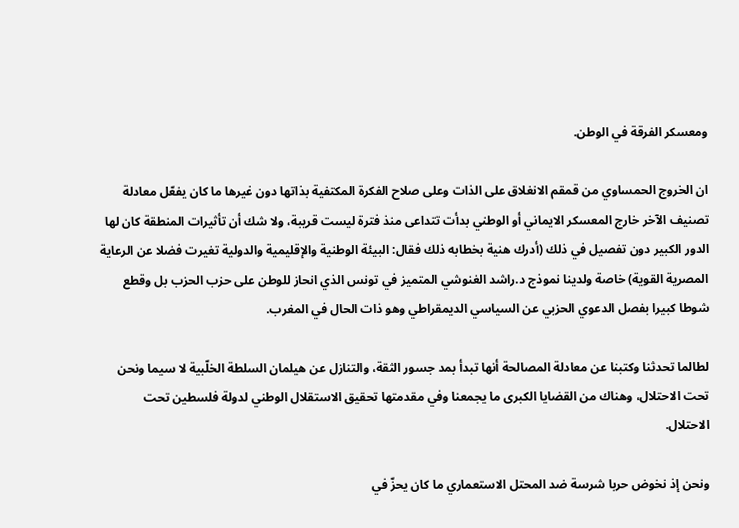ومعسكر الفرقة في الوطن.

ان الخروج الحمساوي من قمقم الانغلاق على الذات وعلى صلاح الفكرة المكتفية بذاتها دون غيرها ما كان يفعّل معادلة تصنيف الآخر خارج المعسكر الايماني أو الوطني بدأت تتداعى منذ فترة ليست قريبة، ولا شك أن تأثيرات المنطقة كان لها الدور الكبير دون تفصيل في ذلك (أدرك هنية بخطابه ذلك فقال: البيئة الوطنية والإقليمية والدولية تغيرت فضلا عن الرعاية المصرية القوية) خاصة ولدينا نموذج د.راشد الغنوشي المتميز في تونس الذي انحاز للوطن على حزب الحزب بل وقطع شوطا كبيرا بفصل الدعوي الحزبي عن السياسي الديمقراطي وهو ذات الحال في المغرب.

لطالما تحدثنا وكتبنا عن معادلة المصالحة أنها تبدأ بمد جسور الثقة، والتنازل عن هيلمان السلطة الخلّبية لا سيما ونحن تحت الاحتلال، وهناك من القضايا الكبرى ما يجمعنا وفي مقدمتها تحقيق الاستقلال الوطني لدولة فلسطين تحت الاحتلال.

ونحن إذ نخوض حربا شرسة ضد المحتل الاستعماري ما كان يحزّ في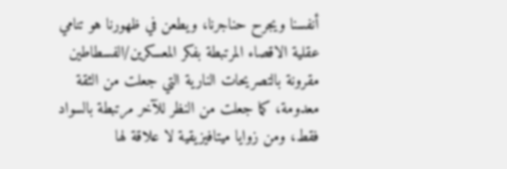أنفسنا ويجرح حناجرنا، ويطعن في ظهورنا هو تنامي عقلية الاقصاء المرتبطة بفكر المعسكرين/الفسطاطين مقرونة بالتصريحات النارية التي جعلت من الثقة معدومة، كما جعلت من النظر للآخر مرتبطة بالسواد فقط، ومن زوايا ميتافيزيقية لا علاقة لها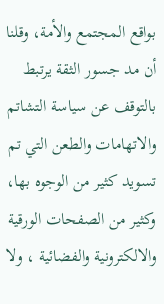بواقع المجتمع والأمة، وقلنا أن مد جسور الثقة يرتبط بالتوقف عن سياسة التشاتم والاتهامات والطعن التي تم تسويد كثير من الوجوه بها، وكثير من الصفحات الورقية والالكترونية والفضائية ، ولا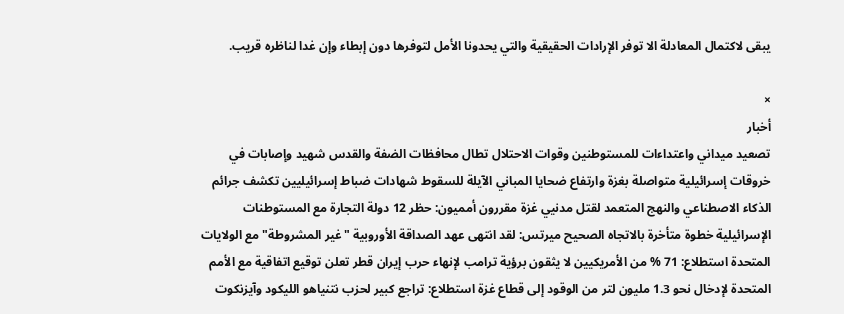يبقى لاكتمال المعادلة الا توفر الإرادات الحقيقية والتي يحدونا الأمل لتوفرها دون إبطاء وإن غدا لناظره قريب.

×
أخبار
تصعيد ميداني واعتداءات للمستوطنين وقوات الاحتلال تطال محافظات الضفة والقدس شهيد وإصابات في خروقات إسرائيلية متواصلة بغزة وارتفاع ضحايا المباني الآيلة للسقوط شهادات ضباط إسرائيليين تكشف جرائم الذكاء الاصطناعي والنهج المتعمد لقتل مدنيي غزة مقررون أمميون: حظر 12 دولة التجارة مع المستوطنات الإسرائيلية خطوة متأخرة بالاتجاه الصحيح ميرتس: لقد انتهى عهد الصداقة الأوروبية "غير المشروطة" مع الولايات المتحدة استطلاع: 71 % من الأمريكيين لا يثقون برؤية ترامب لإنهاء حرب إيران قطر تعلن توقيع اتفاقية مع الأمم المتحدة لإدخال نحو 1.3 مليون لتر من الوقود إلى قطاع غزة استطلاع: تراجع كبير لحزب نتنياهو الليكود وآيزنكوت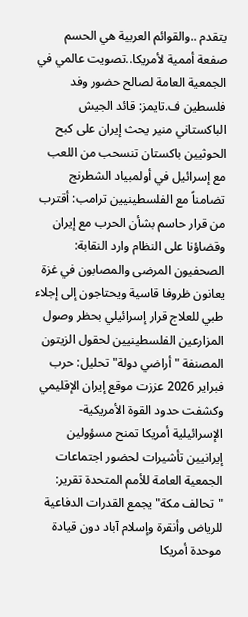يتقدم ..والقوائم العربية هي الحسم صفعة أممية لأمريكا..تصويت عالمي في الجمعية العامة لصالح حضور وفد فلسطين ف.تايمز: قائد الجيش الباكستاني منير يحث إيران على كبح الحوثيين باكستان تنسحب من اللعب مع إسرائيل في أولمبياد الشطرنج  تضامناً مع الفلسطينيين ترامب: أقترب من قرار حاسم بشأن الحرب مع إيران وقضاؤنا على النظام وارد النقابة: الصحفيون المرضى والمصابون في غزة يعانون ظروفا قاسية ويحتاجون إلى إجلاء طبي للعلاج قرار إسرائيلي بحظر وصول المزارعين الفلسطينيين لحقول الزيتون المصنفة "أراضي دولة" تحليل: حرب فبراير 2026 عززت موقع إيران الإقليمي وكشفت حدود القوة الأمريكية-الإسرائيلية أمريكا تمنح مسؤولين إيرانيين تأشيرات لحضور اجتماعات الجمعية العامة للأمم المتحدة تقرير: "تحالف مكة" يجمع القدرات الدفاعية للرياض وأنقرة وإسلام آباد دون قيادة موحدة أمريكا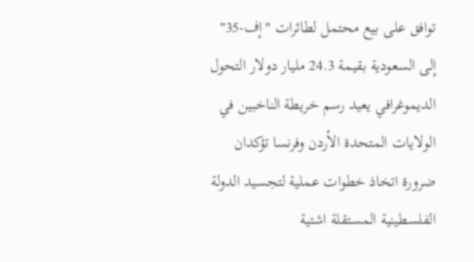توافق على بيع محتمل لطائرات "إف-35" إلى السعودية بقيمة 24.3 مليار دولار التحول الديموغرافي يعيد رسم خريطة الناخبين في الولايات المتحدة الأردن وفرنسا تؤكدان ضرورة اتخاذ خطوات عملية لتجسيد الدولة الفلسطينية المستقلة اشتية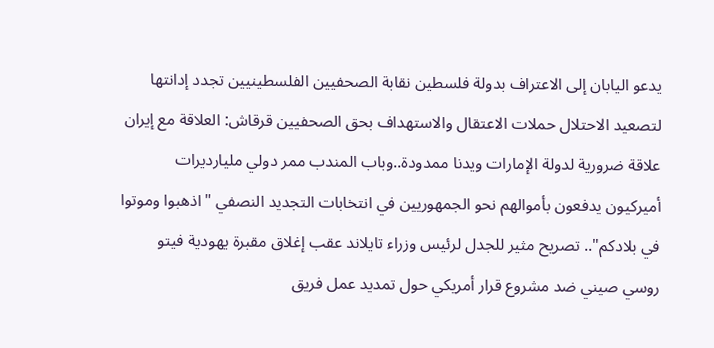يدعو اليابان إلى الاعتراف بدولة فلسطين نقابة الصحفيين الفلسطينيين تجدد إدانتها لتصعيد الاحتلال حملات الاعتقال والاستهداف بحق الصحفيين قرقاش: العلاقة مع إيران علاقة ضرورية لدولة الإمارات ويدنا ممدودة..وباب المندب ممر دولي مليارديرات أميركيون يدفعون بأموالهم نحو الجمهوريين في انتخابات التجديد النصفي "اذهبوا وموتوا في بلادكم".. تصريح مثير للجدل لرئيس وزراء تايلاند عقب إغلاق مقبرة يهودية فيتو روسي صيني ضد مشروع قرار أمريكي حول تمديد عمل فريق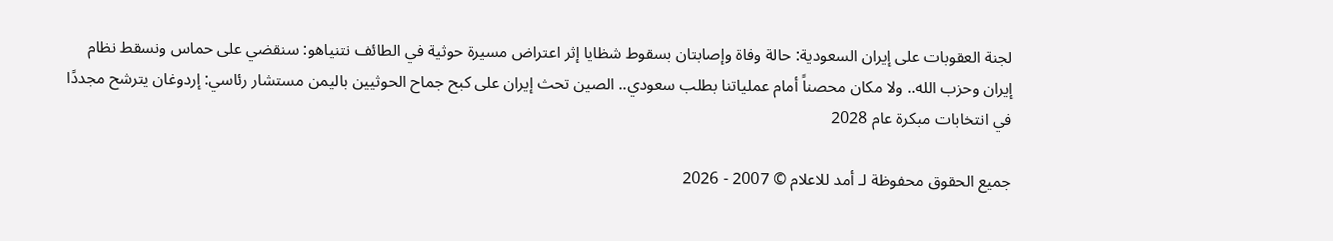لجنة العقوبات على إيران السعودية: حالة وفاة وإصابتان بسقوط شظايا إثر اعتراض مسيرة حوثية في الطائف نتنياهو: سنقضي على حماس ونسقط نظام إيران وحزب الله.. ولا مكان محصناً أمام عملياتنا بطلب سعودي.. الصين تحث إيران على كبح جماح الحوثيين باليمن مستشار رئاسي: إردوغان يترشح مجددًا في انتخابات مبكرة عام 2028

جميع الحقوق محفوظة لـ أمد للاعلام © 2007 - 2026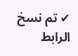✔ تم نسخ الرابط